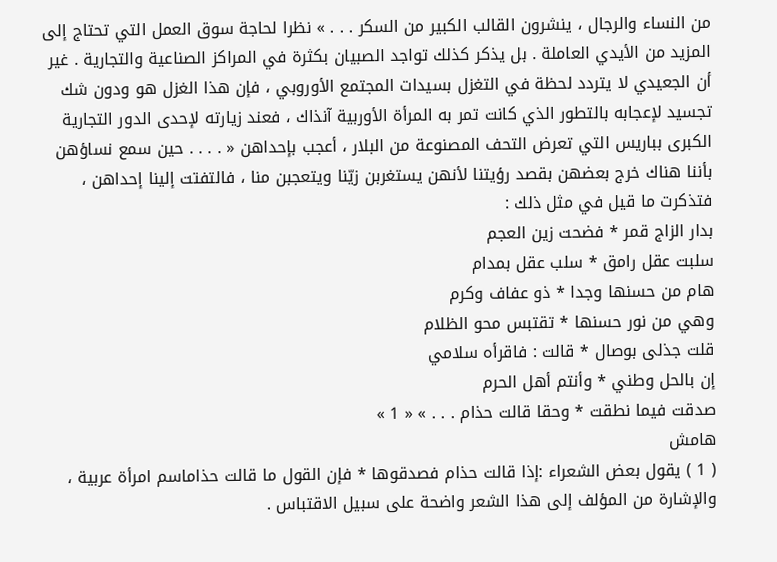من النساء والرجال ، ينشرون القالب الكبير من السكر . . . » نظرا لحاجة سوق العمل التي تحتاج إلى المزيد من الأيدي العاملة . بل يذكر كذلك تواجد الصبيان بكثرة في المراكز الصناعية والتجارية . غير أن الجعيدي لا يتردد لحظة في التغزل بسيدات المجتمع الأوروبي ، فإن هذا الغزل هو ودون شك تجسيد لإعجابه بالتطور الذي كانت تمر به المرأة الأوربية آنذاك ، فعند زيارته لإحدى الدور التجارية الكبرى بباريس التي تعرض التحف المصنوعة من البلار ، أعجب بإحداهن « . . . . حين سمع نساؤهن بأننا هناك خرج بعضهن بقصد رؤيتنا لأنهن يستغربن زيّنا ويتعجبن منا ، فالتفتت إلينا إحداهن ، فتذكرت ما قيل في مثل ذلك :
بدار الزاج قمر * فضحت زين العجم
سلبت عقل رامق * سلب عقل بمدام
هام من حسنها وجدا * ذو عفاف وكرم
وهي من نور حسنها * تقتبس محو الظلام
قلت جذلى بوصال * قالت : فاقرأه سلامي
إن بالحل وطني * وأنتم أهل الحرم
صدقت فيما نطقت * وحقا قالت حذام . . . » « 1 »
هامش
( 1 ) يقول بعض الشعراء :إذا قالت حذام فصدقوها * فإن القول ما قالت حذاماسم امرأة عربية ، والإشارة من المؤلف إلى هذا الشعر واضحة على سبيل الاقتباس .